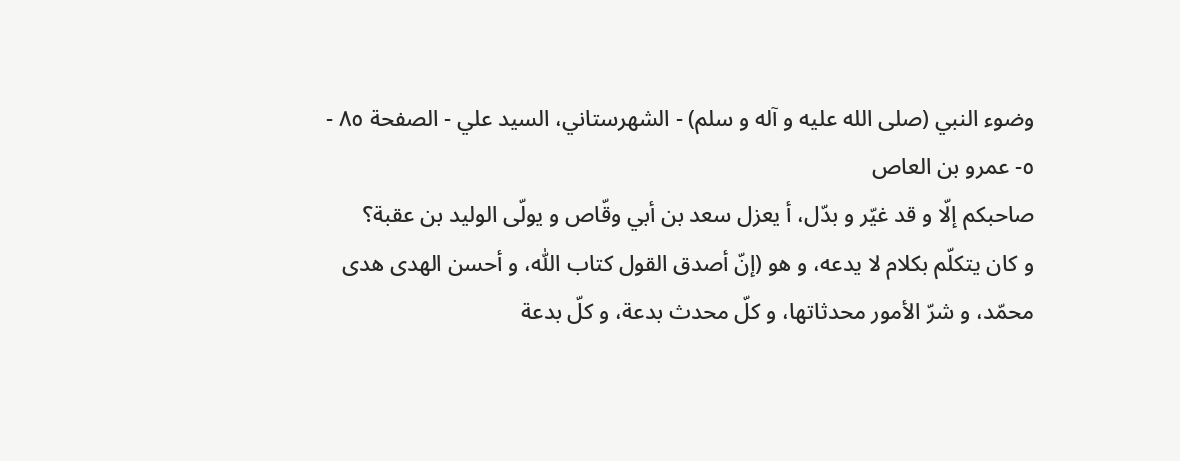وضوء النبي (صلى الله عليه و آله و سلم) - الشهرستاني، السيد علي - الصفحة ٨٥ - ٥- عمرو بن العاص
صاحبكم إلّا و قد غيّر و بدّل، أ يعزل سعد بن أبي وقّاص و يولّى الوليد بن عقبة؟
و كان يتكلّم بكلام لا يدعه، و هو (إنّ أصدق القول كتاب اللّٰه، و أحسن الهدى هدى محمّد، و شرّ الأمور محدثاتها، و كلّ محدث بدعة، و كلّ بدعة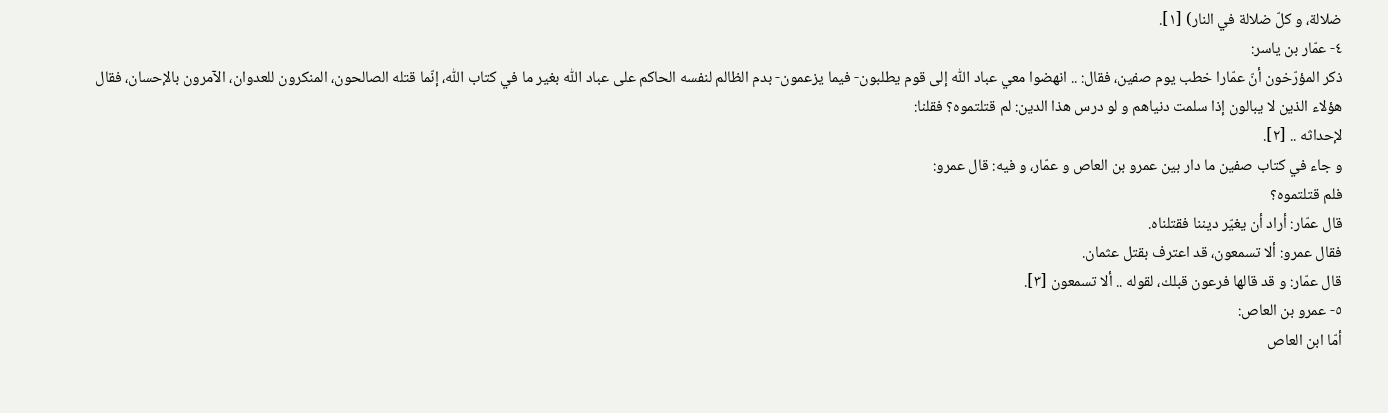ضلالة، و كلّ ضلالة في النار) [١].
٤- عمّار بن ياسر:
ذكر المؤرّخون أنّ عمّارا خطب يوم صفين، فقال: .. انهضوا معي عباد اللّٰه إلى قوم يطلبون- فيما يزعمون- بدم الظالم لنفسه الحاكم على عباد اللّٰه بغير ما في كتاب اللّٰه، إنّما قتله الصالحون، المنكرون للعدوان، الآمرون بالإحسان، فقال هؤلاء الذين لا يبالون إذا سلمت دنياهم و لو درس هذا الدين: لم قتلتموه؟ فقلنا:
لإحداثه .. [٢].
و جاء في كتاب صفين ما دار بين عمرو بن العاص و عمّار، و فيه: قال عمرو:
فلم قتلتموه؟
قال عمّار: أراد أن يغيّر ديننا فقتلناه.
فقال عمرو: ألا تسمعون، قد اعترف بقتل عثمان.
قال عمّار: و قد قالها فرعون قبلك، لقوله .. ألا تسمعون [٣].
٥- عمرو بن العاص:
أمّا ابن العاص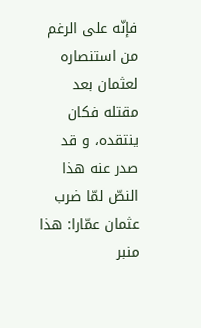فإنّه على الرغم من استنصاره لعثمان بعد مقتله فكان ينتقده، و قد صدر عنه هذا النصّ لمّا ضرب عثمان عمّارا: هذا منبر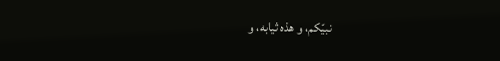نبيّكم، و هذه ثيابه، و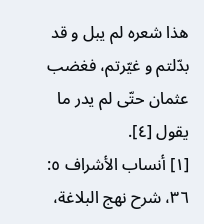هذا شعره لم يبل و قد بدّلتم و غيّرتم، فغضب عثمان حتّى لم يدر ما يقول [٤].
[١] أنساب الأشراف ٥: ٣٦، شرح نهج البلاغة،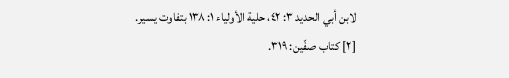لابن أبي الحديد ٣: ٤٢، حلية الأولياء ١: ١٣٨ بتفاوت يسير.
[٢] كتاب صفّين: ٣١٩.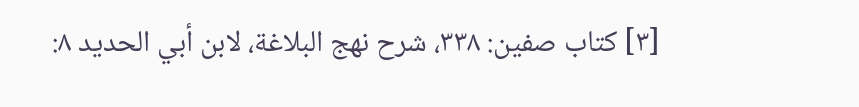[٣] كتاب صفين: ٣٣٨، شرح نهج البلاغة، لابن أبي الحديد ٨: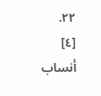٢٢.
[٤] أنساب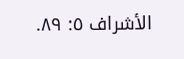الأشراف ٥: ٨٩.